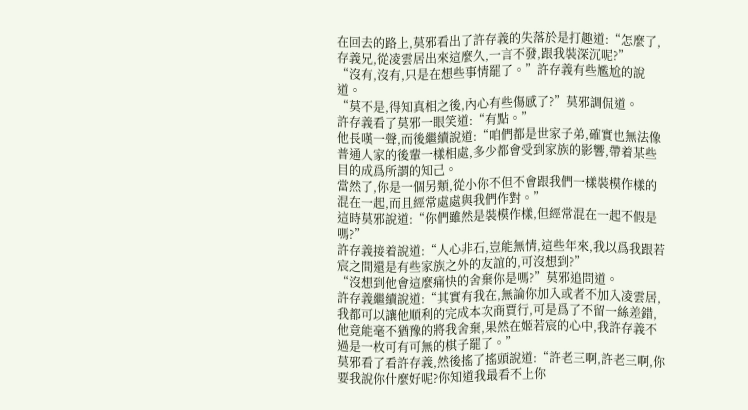在回去的路上,莫邪看出了許存義的失落於是打趣道:“怎麼了,存義兄,從凌雲居出來這麼久,一言不發,跟我裝深沉呢?”
“沒有,沒有,只是在想些事情罷了。”許存義有些尷尬的說道。
“莫不是,得知真相之後,內心有些傷感了?”莫邪調侃道。
許存義看了莫邪一眼笑道:“有點。”
他長嘆一聲,而後繼續說道:“咱們都是世家子弟,確實也無法像普通人家的後輩一樣相處,多少都會受到家族的影響,帶着某些目的成爲所謂的知己。
當然了,你是一個另類,從小你不但不會跟我們一樣裝模作樣的混在一起,而且經常處處與我們作對。”
這時莫邪說道:“你們雖然是裝模作樣,但經常混在一起不假是嗎?”
許存義接着說道:“人心非石,豈能無情,這些年來,我以爲我跟若宸之間還是有些家族之外的友誼的,可沒想到?”
“沒想到他會這麼痛快的舍棄你是嗎?”莫邪追問道。
許存義繼續說道:“其實有我在,無論你加入或者不加入凌雲居,我都可以讓他順利的完成本次商賈行,可是爲了不留一絲差錯,他竟能毫不猶豫的將我舍棄,果然在姬若宸的心中,我許存義不過是一枚可有可無的棋子罷了。”
莫邪看了看許存義,然後搖了搖頭說道:“許老三啊,許老三啊,你要我說你什麼好呢?你知道我最看不上你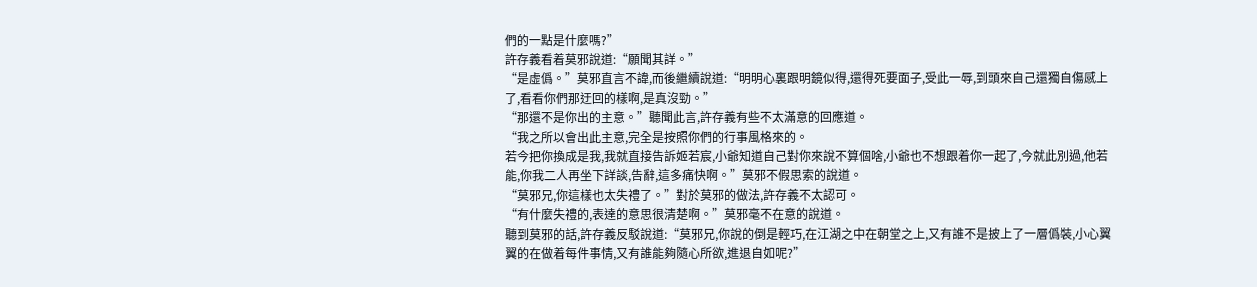們的一點是什麼嗎?”
許存義看着莫邪說道:“願聞其詳。”
“是虛僞。”莫邪直言不諱,而後繼續說道:“明明心裏跟明鏡似得,還得死要面子,受此一辱,到頭來自己還獨自傷感上了,看看你們那迂回的樣啊,是真沒勁。”
“那還不是你出的主意。”聽聞此言,許存義有些不太滿意的回應道。
“我之所以會出此主意,完全是按照你們的行事風格來的。
若今把你換成是我,我就直接告訴姬若宸,小爺知道自己對你來說不算個啥,小爺也不想跟着你一起了,今就此別過,他若能,你我二人再坐下詳談,告辭,這多痛快啊。”莫邪不假思索的說道。
“莫邪兄,你這樣也太失禮了。”對於莫邪的做法,許存義不太認可。
“有什麼失禮的,表達的意思很清楚啊。”莫邪毫不在意的說道。
聽到莫邪的話,許存義反駁說道:“莫邪兄,你說的倒是輕巧,在江湖之中在朝堂之上,又有誰不是披上了一層僞裝,小心翼翼的在做着每件事情,又有誰能夠隨心所欲,進退自如呢?”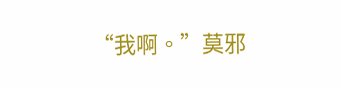“我啊。”莫邪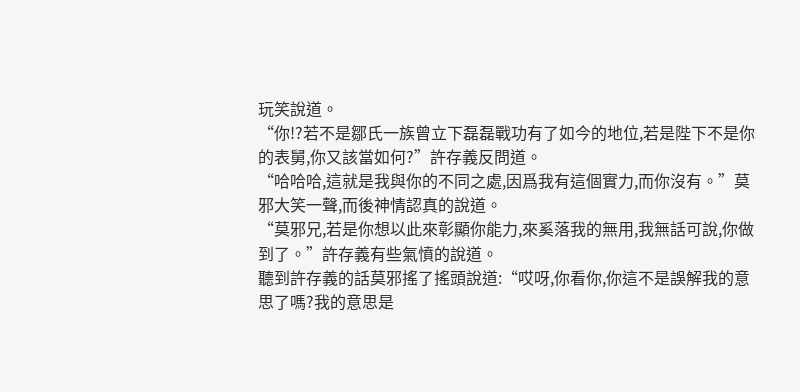玩笑說道。
“你!?若不是鄒氏一族曾立下磊磊戰功有了如今的地位,若是陛下不是你的表舅,你又該當如何?”許存義反問道。
“哈哈哈,這就是我與你的不同之處,因爲我有這個實力,而你沒有。”莫邪大笑一聲,而後神情認真的說道。
“莫邪兄,若是你想以此來彰顯你能力,來奚落我的無用,我無話可說,你做到了。”許存義有些氣憤的說道。
聽到許存義的話莫邪搖了搖頭說道:“哎呀,你看你,你這不是誤解我的意思了嗎?我的意思是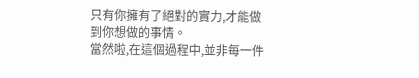只有你擁有了絕對的實力,才能做到你想做的事情。
當然啦,在這個過程中,並非每一件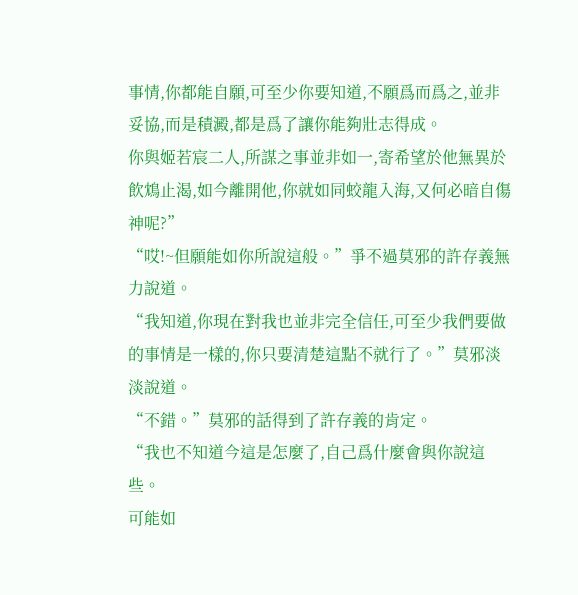事情,你都能自願,可至少你要知道,不願爲而爲之,並非妥協,而是積澱,都是爲了讓你能夠壯志得成。
你與姬若宸二人,所謀之事並非如一,寄希望於他無異於飲鴆止渴,如今離開他,你就如同蛟龍入海,又何必暗自傷神呢?”
“哎!~但願能如你所說這般。”爭不過莫邪的許存義無力說道。
“我知道,你現在對我也並非完全信任,可至少我們要做的事情是一樣的,你只要清楚這點不就行了。”莫邪淡淡說道。
“不錯。”莫邪的話得到了許存義的肯定。
“我也不知道今這是怎麼了,自己爲什麼會與你說這些。
可能如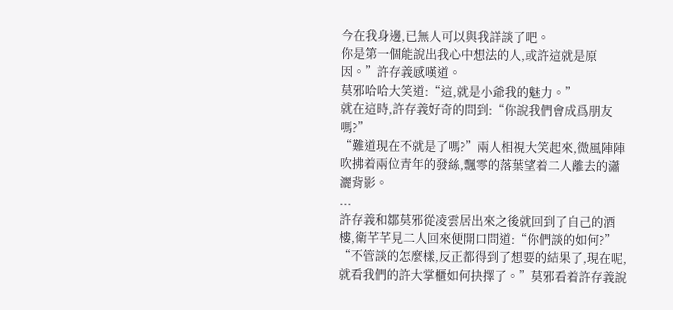今在我身邊,已無人可以與我詳談了吧。
你是第一個能說出我心中想法的人,或許這就是原因。”許存義感嘆道。
莫邪哈哈大笑道:“這,就是小爺我的魅力。”
就在這時,許存義好奇的問到:“你說我們會成爲朋友嗎?”
“難道現在不就是了嗎?”兩人相視大笑起來,微風陣陣吹拂着兩位青年的發絲,飄零的落葉望着二人離去的瀟灑背影。
...
許存義和鄒莫邪從凌雲居出來之後就回到了自己的酒樓,衛芊芊見二人回來便開口問道:“你們談的如何?”
“不管談的怎麼樣,反正都得到了想要的結果了,現在呢,就看我們的許大掌櫃如何抉擇了。”莫邪看着許存義說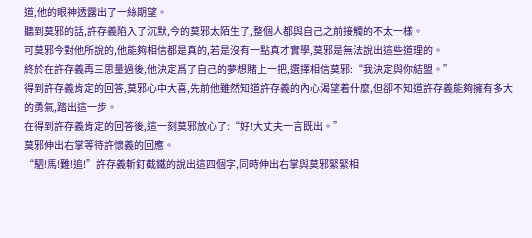道,他的眼神透露出了一絲期望。
聽到莫邪的話,許存義陷入了沉默,今的莫邪太陌生了,整個人都與自己之前接觸的不太一樣。
可莫邪今對他所說的,他能夠相信都是真的,若是沒有一點真才實學,莫邪是無法說出這些道理的。
終於在許存義再三思量過後,他決定爲了自己的夢想賭上一把,選擇相信莫邪:“我決定與你結盟。”
得到許存義肯定的回答,莫邪心中大喜,先前他雖然知道許存義的內心渴望着什麼,但卻不知道許存義能夠擁有多大的勇氣,踏出這一步。
在得到許存義肯定的回答後,這一刻莫邪放心了:“好!大丈夫一言既出。”
莫邪伸出右掌等待許懷義的回應。
“駟!馬!難!追!”許存義斬釘截鐵的說出這四個字,同時伸出右掌與莫邪緊緊相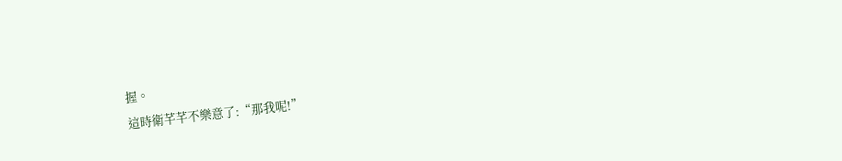握。
這時衛芊芊不樂意了:“那我呢!”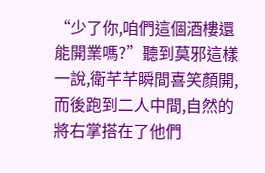“少了你,咱們這個酒樓還能開業嗎?”聽到莫邪這樣一說,衛芊芊瞬間喜笑顏開,而後跑到二人中間,自然的將右掌搭在了他們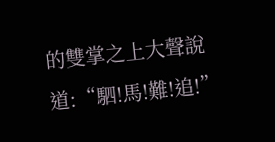的雙掌之上大聲說道:“駟!馬!難!追!”